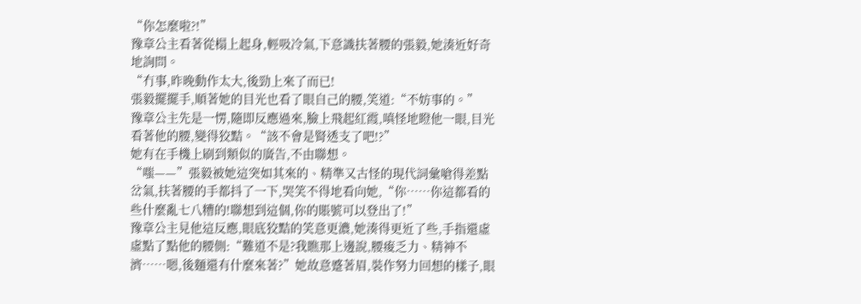“你怎麼啦?!”
豫章公主看著從榻上起身,輕吸冷氣,下意識扶著腰的張毅,她湊近好奇地詢問。
“冇事,昨晚動作太大,後勁上來了而已!
張毅擺擺手,順著她的目光也看了眼自己的腰,笑道:“不妨事的。”
豫章公主先是一愣,隨即反應過來,臉上飛起紅霞,嗔怪地瞪他一眼,目光看著他的腰,變得狡黠。“該不會是腎透支了吧!?”
她有在手機上刷到類似的廣告,不由聯想。
“嗤——”張毅被她這突如其來的、精準又古怪的現代詞彙嗆得差點岔氣,扶著腰的手都抖了一下,哭笑不得地看向她,“你……你這都看的些什麼亂七八糟的!聯想到這個,你的賬號可以登出了!”
豫章公主見他這反應,眼底狡黠的笑意更濃,她湊得更近了些,手指還虛虛點了點他的腰側:“難道不是?我瞧那上邊說,腰痠乏力、精神不濟……嗯,後麵還有什麼來著?”她故意蹙著眉,裝作努力回想的樣子,眼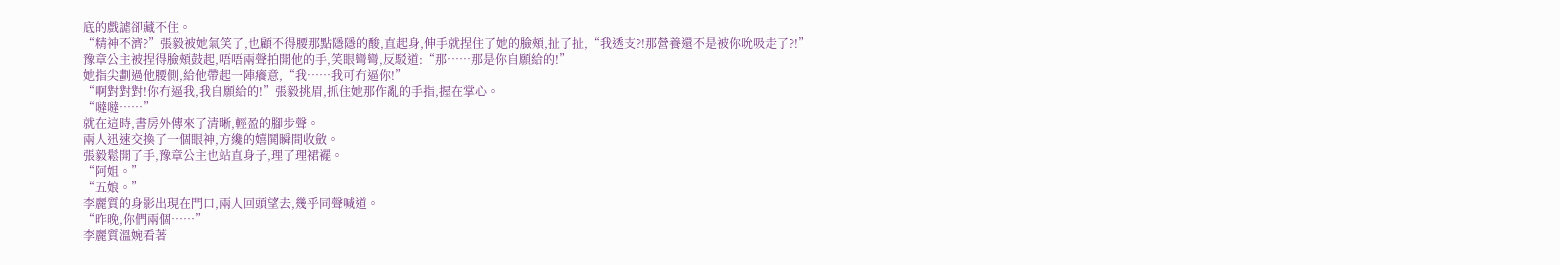底的戲謔卻藏不住。
“精神不濟?”張毅被她氣笑了,也顧不得腰那點隱隱的酸,直起身,伸手就捏住了她的臉頰,扯了扯,“我透支?!那營養還不是被你吮吸走了?!”
豫章公主被捏得臉頰鼓起,唔唔兩聲拍開他的手,笑眼彎彎,反駁道:“那……那是你自願給的!”
她指尖劃過他腰側,給他帶起一陣癢意,“我……我可冇逼你!”
“啊對對對!你冇逼我,我自願給的!”張毅挑眉,抓住她那作亂的手指,握在掌心。
“噠噠……”
就在這時,書房外傳來了清晰,輕盈的腳步聲。
兩人迅速交換了一個眼神,方纔的嬉鬨瞬間收斂。
張毅鬆開了手,豫章公主也站直身子,理了理裙襬。
“阿姐。”
“五娘。”
李麗質的身影出現在門口,兩人回頭望去,幾乎同聲喊道。
“昨晚,你們兩個……”
李麗質溫婉看著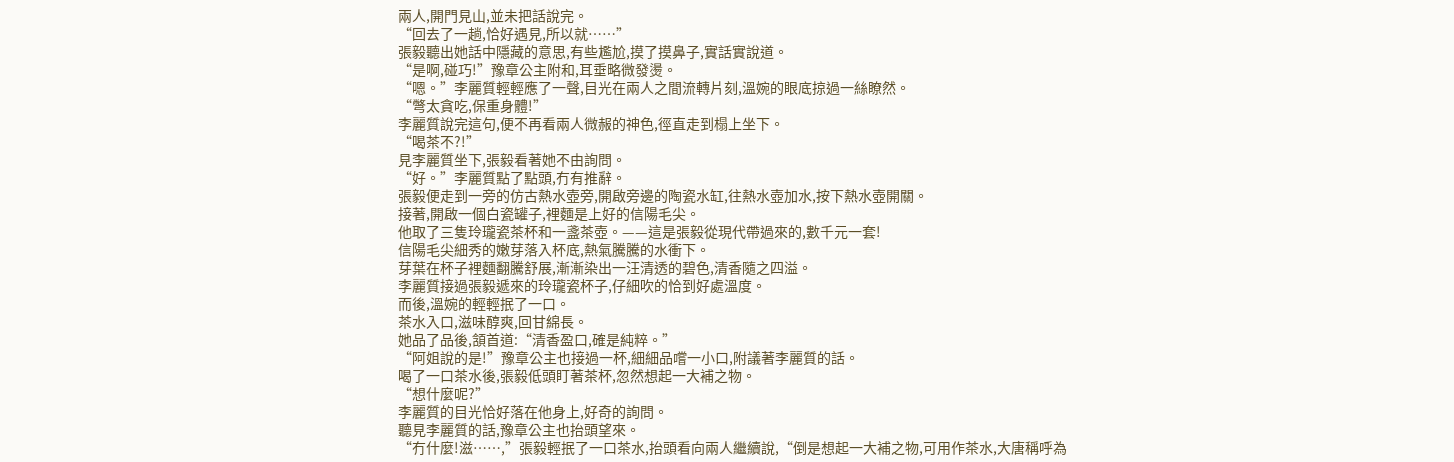兩人,開門見山,並未把話說完。
“回去了一趟,恰好遇見,所以就……”
張毅聽出她話中隱藏的意思,有些尷尬,摸了摸鼻子,實話實說道。
“是啊,碰巧!”豫章公主附和,耳垂略微發燙。
“嗯。”李麗質輕輕應了一聲,目光在兩人之間流轉片刻,溫婉的眼底掠過一絲瞭然。
“彆太貪吃,保重身體!”
李麗質說完這句,便不再看兩人微赧的神色,徑直走到榻上坐下。
“喝茶不?!”
見李麗質坐下,張毅看著她不由詢問。
“好。”李麗質點了點頭,冇有推辭。
張毅便走到一旁的仿古熱水壺旁,開啟旁邊的陶瓷水缸,往熱水壺加水,按下熱水壺開關。
接著,開啟一個白瓷罐子,裡麵是上好的信陽毛尖。
他取了三隻玲瓏瓷茶杯和一盞茶壺。——這是張毅從現代帶過來的,數千元一套!
信陽毛尖細秀的嫩芽落入杯底,熱氣騰騰的水衝下。
芽葉在杯子裡麵翻騰舒展,漸漸染出一汪清透的碧色,清香隨之四溢。
李麗質接過張毅遞來的玲瓏瓷杯子,仔細吹的恰到好處溫度。
而後,溫婉的輕輕抿了一口。
茶水入口,滋味醇爽,回甘綿長。
她品了品後,頷首道:“清香盈口,確是純粹。”
“阿姐說的是!”豫章公主也接過一杯,細細品嚐一小口,附議著李麗質的話。
喝了一口茶水後,張毅低頭盯著茶杯,忽然想起一大補之物。
“想什麼呢?”
李麗質的目光恰好落在他身上,好奇的詢問。
聽見李麗質的話,豫章公主也抬頭望來。
“冇什麼!滋……,”張毅輕抿了一口茶水,抬頭看向兩人繼續說,“倒是想起一大補之物,可用作茶水,大唐稱呼為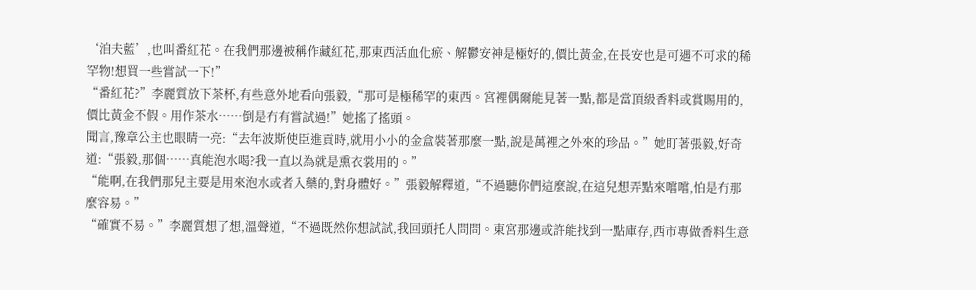‘洎夫藍’,也叫番紅花。在我們那邊被稱作藏紅花,那東西活血化瘀、解鬱安神是極好的,價比黃金,在長安也是可遇不可求的稀罕物!想買一些嘗試一下!”
“番紅花?”李麗質放下茶杯,有些意外地看向張毅,“那可是極稀罕的東西。宮裡偶爾能見著一點,都是當頂級香料或賞賜用的,價比黃金不假。用作茶水……倒是冇有嘗試過!”她搖了搖頭。
聞言,豫章公主也眼睛一亮:“去年波斯使臣進貢時,就用小小的金盒裝著那麼一點,說是萬裡之外來的珍品。”她盯著張毅,好奇道:“張毅,那個……真能泡水喝?我一直以為就是熏衣裳用的。”
“能啊,在我們那兒主要是用來泡水或者入藥的,對身體好。”張毅解釋道,“不過聽你們這麼說,在這兒想弄點來嚐嚐,怕是冇那麼容易。”
“確實不易。”李麗質想了想,溫聲道,“不過既然你想試試,我回頭托人問問。東宮那邊或許能找到一點庫存,西市專做香料生意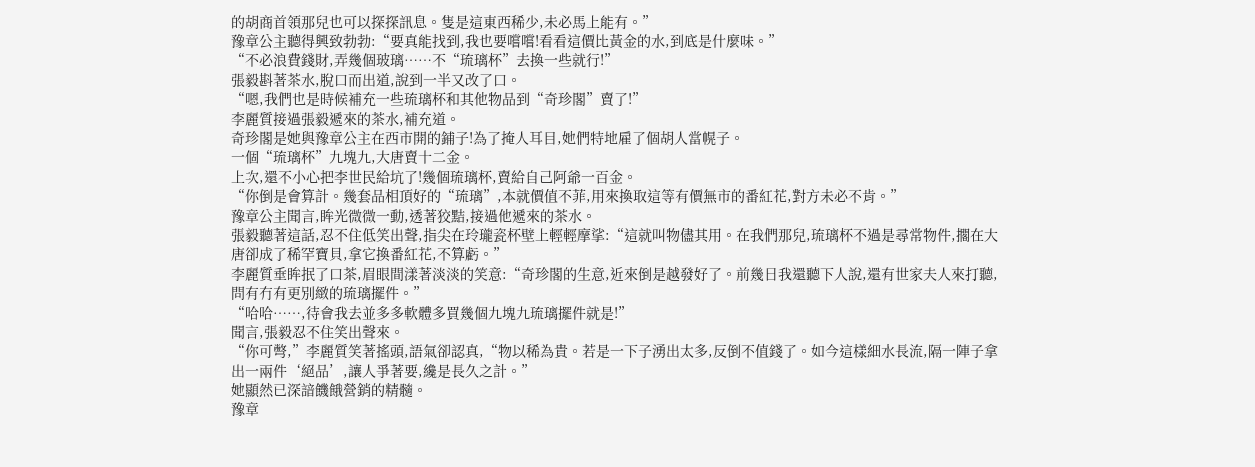的胡商首領那兒也可以探探訊息。隻是這東西稀少,未必馬上能有。”
豫章公主聽得興致勃勃:“要真能找到,我也要嚐嚐!看看這價比黃金的水,到底是什麼味。”
“不必浪費錢財,弄幾個玻璃……不“琉璃杯”去換一些就行!”
張毅斟著茶水,脫口而出道,說到一半又改了口。
“嗯,我們也是時候補充一些琉璃杯和其他物品到“奇珍閣”賣了!”
李麗質接過張毅遞來的茶水,補充道。
奇珍閣是她與豫章公主在西市開的鋪子!為了掩人耳目,她們特地雇了個胡人當幌子。
一個“琉璃杯”九塊九,大唐賣十二金。
上次,還不小心把李世民給坑了!幾個琉璃杯,賣給自己阿爺一百金。
“你倒是會算計。幾套品相頂好的“琉璃”,本就價值不菲,用來換取這等有價無市的番紅花,對方未必不肯。”
豫章公主聞言,眸光微微一動,透著狡黠,接過他遞來的茶水。
張毅聽著這話,忍不住低笑出聲,指尖在玲瓏瓷杯壁上輕輕摩挲:“這就叫物儘其用。在我們那兒,琉璃杯不過是尋常物件,擱在大唐卻成了稀罕寶貝,拿它換番紅花,不算虧。”
李麗質垂眸抿了口茶,眉眼間漾著淡淡的笑意:“奇珍閣的生意,近來倒是越發好了。前幾日我還聽下人說,還有世家夫人來打聽,問有冇有更別緻的琉璃擺件。”
“哈哈……,待會我去並多多軟體多買幾個九塊九琉璃擺件就是!”
聞言,張毅忍不住笑出聲來。
“你可彆,”李麗質笑著搖頭,語氣卻認真,“物以稀為貴。若是一下子湧出太多,反倒不值錢了。如今這樣細水長流,隔一陣子拿出一兩件‘絕品’,讓人爭著要,纔是長久之計。”
她顯然已深諳饑餓營銷的精髓。
豫章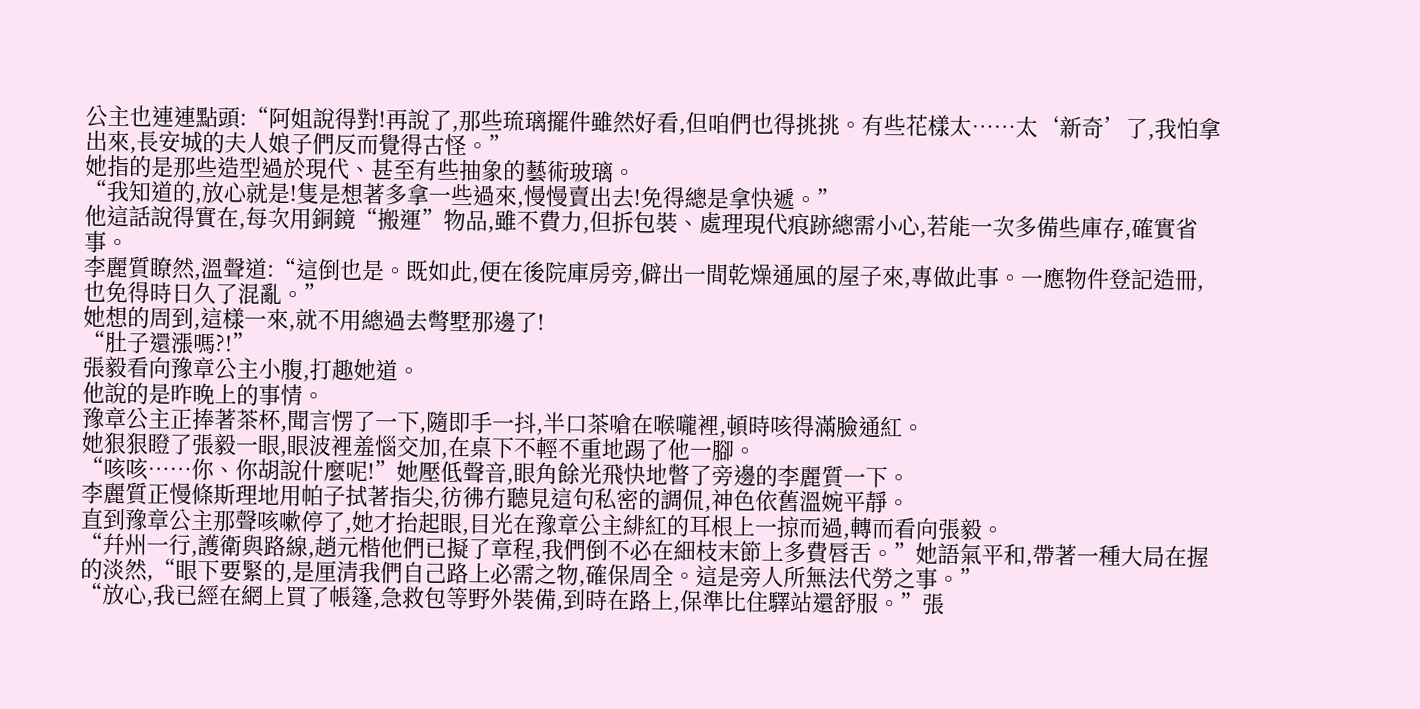公主也連連點頭:“阿姐說得對!再說了,那些琉璃擺件雖然好看,但咱們也得挑挑。有些花樣太……太‘新奇’了,我怕拿出來,長安城的夫人娘子們反而覺得古怪。”
她指的是那些造型過於現代、甚至有些抽象的藝術玻璃。
“我知道的,放心就是!隻是想著多拿一些過來,慢慢賣出去!免得總是拿快遞。”
他這話說得實在,每次用銅鏡“搬運”物品,雖不費力,但拆包裝、處理現代痕跡總需小心,若能一次多備些庫存,確實省事。
李麗質瞭然,溫聲道:“這倒也是。既如此,便在後院庫房旁,僻出一間乾燥通風的屋子來,專做此事。一應物件登記造冊,也免得時日久了混亂。”
她想的周到,這樣一來,就不用總過去彆墅那邊了!
“肚子還漲嗎?!”
張毅看向豫章公主小腹,打趣她道。
他說的是昨晚上的事情。
豫章公主正捧著茶杯,聞言愣了一下,隨即手一抖,半口茶嗆在喉嚨裡,頓時咳得滿臉通紅。
她狠狠瞪了張毅一眼,眼波裡羞惱交加,在桌下不輕不重地踢了他一腳。
“咳咳……你、你胡說什麼呢!”她壓低聲音,眼角餘光飛快地瞥了旁邊的李麗質一下。
李麗質正慢條斯理地用帕子拭著指尖,彷彿冇聽見這句私密的調侃,神色依舊溫婉平靜。
直到豫章公主那聲咳嗽停了,她才抬起眼,目光在豫章公主緋紅的耳根上一掠而過,轉而看向張毅。
“幷州一行,護衛與路線,趙元楷他們已擬了章程,我們倒不必在細枝末節上多費唇舌。”她語氣平和,帶著一種大局在握的淡然,“眼下要緊的,是厘清我們自己路上必需之物,確保周全。這是旁人所無法代勞之事。”
“放心,我已經在網上買了帳篷,急救包等野外裝備,到時在路上,保準比住驛站還舒服。”張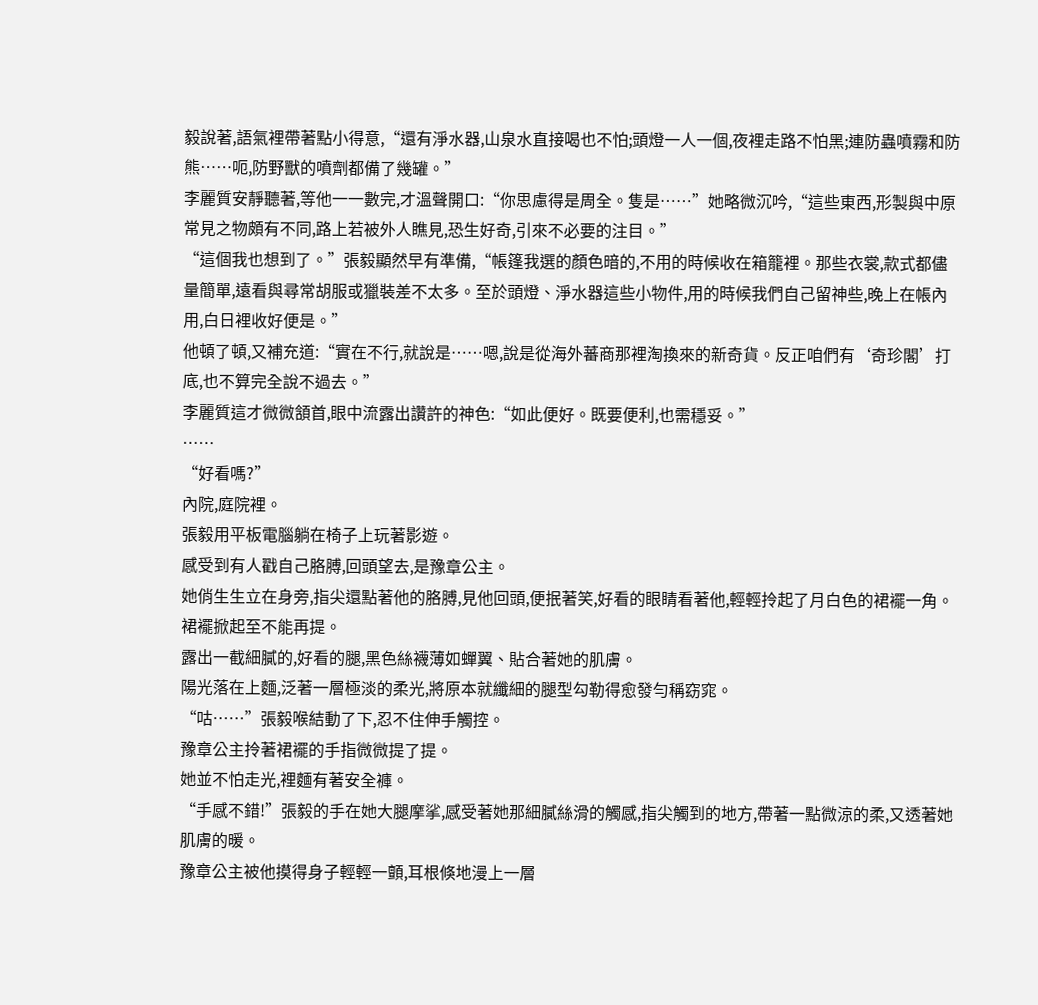毅說著,語氣裡帶著點小得意,“還有淨水器,山泉水直接喝也不怕;頭燈一人一個,夜裡走路不怕黑;連防蟲噴霧和防熊……呃,防野獸的噴劑都備了幾罐。”
李麗質安靜聽著,等他一一數完,才溫聲開口:“你思慮得是周全。隻是……”她略微沉吟,“這些東西,形製與中原常見之物頗有不同,路上若被外人瞧見,恐生好奇,引來不必要的注目。”
“這個我也想到了。”張毅顯然早有準備,“帳篷我選的顏色暗的,不用的時候收在箱籠裡。那些衣裳,款式都儘量簡單,遠看與尋常胡服或獵裝差不太多。至於頭燈、淨水器這些小物件,用的時候我們自己留神些,晚上在帳內用,白日裡收好便是。”
他頓了頓,又補充道:“實在不行,就說是……嗯,說是從海外蕃商那裡淘換來的新奇貨。反正咱們有‘奇珍閣’打底,也不算完全說不過去。”
李麗質這才微微頷首,眼中流露出讚許的神色:“如此便好。既要便利,也需穩妥。”
……
“好看嗎?”
內院,庭院裡。
張毅用平板電腦躺在椅子上玩著影遊。
感受到有人戳自己胳膊,回頭望去,是豫章公主。
她俏生生立在身旁,指尖還點著他的胳膊,見他回頭,便抿著笑,好看的眼睛看著他,輕輕拎起了月白色的裙襬一角。
裙襬掀起至不能再提。
露出一截細膩的,好看的腿,黑色絲襪薄如蟬翼、貼合著她的肌膚。
陽光落在上麵,泛著一層極淡的柔光,將原本就纖細的腿型勾勒得愈發勻稱窈窕。
“咕……”張毅喉結動了下,忍不住伸手觸控。
豫章公主拎著裙襬的手指微微提了提。
她並不怕走光,裡麵有著安全褲。
“手感不錯!”張毅的手在她大腿摩挲,感受著她那細膩絲滑的觸感,指尖觸到的地方,帶著一點微涼的柔,又透著她肌膚的暖。
豫章公主被他摸得身子輕輕一顫,耳根倏地漫上一層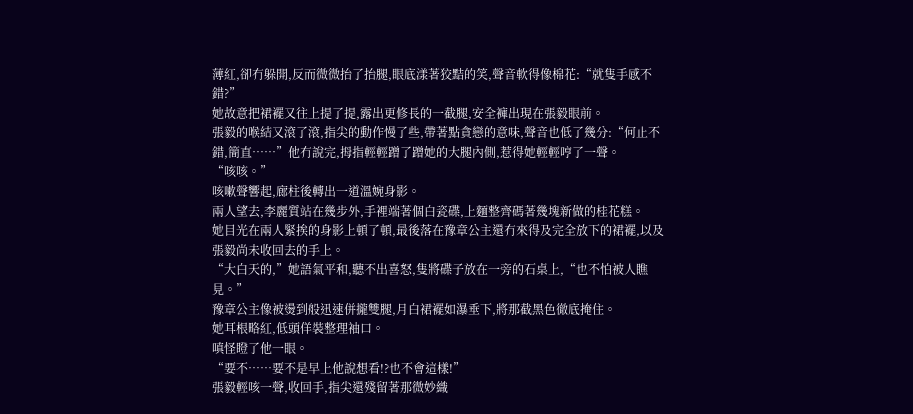薄紅,卻冇躲開,反而微微抬了抬腿,眼底漾著狡黠的笑,聲音軟得像棉花:“就隻手感不錯?”
她故意把裙襬又往上提了提,露出更修長的一截腿,安全褲出現在張毅眼前。
張毅的喉結又滾了滾,指尖的動作慢了些,帶著點貪戀的意味,聲音也低了幾分:“何止不錯,簡直……”他冇說完,拇指輕輕蹭了蹭她的大腿內側,惹得她輕輕哼了一聲。
“咳咳。”
咳嗽聲響起,廊柱後轉出一道溫婉身影。
兩人望去,李麗質站在幾步外,手裡端著個白瓷碟,上麵整齊碼著幾塊新做的桂花糕。
她目光在兩人緊挨的身影上頓了頓,最後落在豫章公主還冇來得及完全放下的裙襬,以及張毅尚未收回去的手上。
“大白天的,”她語氣平和,聽不出喜怒,隻將碟子放在一旁的石桌上,“也不怕被人瞧見。”
豫章公主像被燙到般迅速併攏雙腿,月白裙襬如瀑垂下,將那截黑色徹底掩住。
她耳根略紅,低頭佯裝整理袖口。
嗔怪瞪了他一眼。
“要不……要不是早上他說想看!?也不會這樣!”
張毅輕咳一聲,收回手,指尖還殘留著那微妙織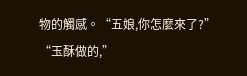物的觸感。“五娘,你怎麼來了?”
“玉酥做的,”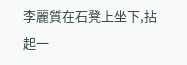李麗質在石凳上坐下,拈起一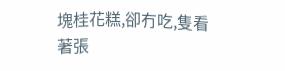塊桂花糕,卻冇吃,隻看著張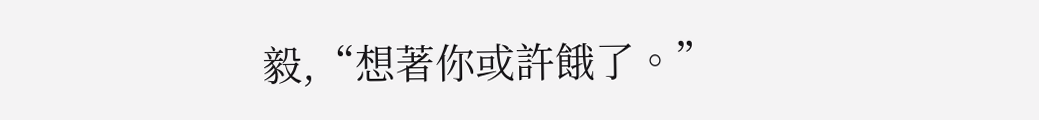毅,“想著你或許餓了。”